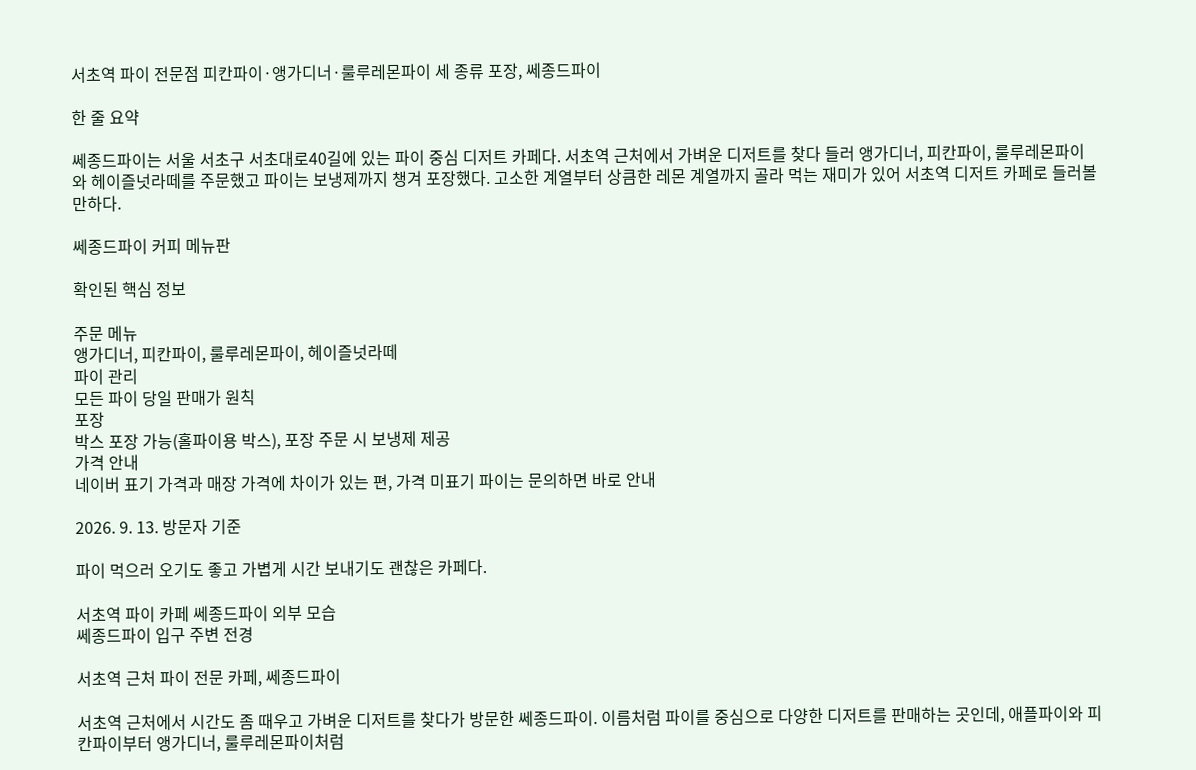서초역 파이 전문점 피칸파이·앵가디너·룰루레몬파이 세 종류 포장, 쎄종드파이

한 줄 요약

쎄종드파이는 서울 서초구 서초대로40길에 있는 파이 중심 디저트 카페다. 서초역 근처에서 가벼운 디저트를 찾다 들러 앵가디너, 피칸파이, 룰루레몬파이와 헤이즐넛라떼를 주문했고 파이는 보냉제까지 챙겨 포장했다. 고소한 계열부터 상큼한 레몬 계열까지 골라 먹는 재미가 있어 서초역 디저트 카페로 들러볼 만하다.

쎄종드파이 커피 메뉴판

확인된 핵심 정보

주문 메뉴
앵가디너, 피칸파이, 룰루레몬파이, 헤이즐넛라떼
파이 관리
모든 파이 당일 판매가 원칙
포장
박스 포장 가능(홀파이용 박스), 포장 주문 시 보냉제 제공
가격 안내
네이버 표기 가격과 매장 가격에 차이가 있는 편, 가격 미표기 파이는 문의하면 바로 안내

2026. 9. 13. 방문자 기준

파이 먹으러 오기도 좋고 가볍게 시간 보내기도 괜찮은 카페다.

서초역 파이 카페 쎄종드파이 외부 모습
쎄종드파이 입구 주변 전경

서초역 근처 파이 전문 카페, 쎄종드파이

서초역 근처에서 시간도 좀 때우고 가벼운 디저트를 찾다가 방문한 쎄종드파이. 이름처럼 파이를 중심으로 다양한 디저트를 판매하는 곳인데, 애플파이와 피칸파이부터 앵가디너, 룰루레몬파이처럼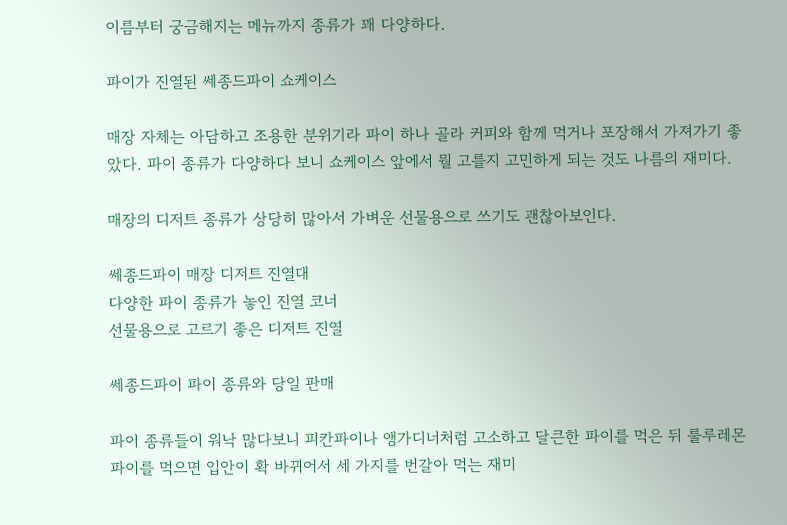이름부터 궁금해지는 메뉴까지 종류가 꽤 다양하다.

파이가 진열된 쎄종드파이 쇼케이스

매장 자체는 아담하고 조용한 분위기라 파이 하나 골라 커피와 함께 먹거나 포장해서 가져가기 좋았다. 파이 종류가 다양하다 보니 쇼케이스 앞에서 뭘 고를지 고민하게 되는 것도 나름의 재미다.

매장의 디저트 종류가 상당히 많아서 가벼운 선물용으로 쓰기도 괜찮아보인다.

쎄종드파이 매장 디저트 진열대
다양한 파이 종류가 놓인 진열 코너
선물용으로 고르기 좋은 디저트 진열

쎄종드파이 파이 종류와 당일 판매

파이 종류들이 워낙 많다보니 피칸파이나 앵가디너처럼 고소하고 달큰한 파이를 먹은 뒤 룰루레몬파이를 먹으면 입안이 확 바뀌어서 세 가지를 번갈아 먹는 재미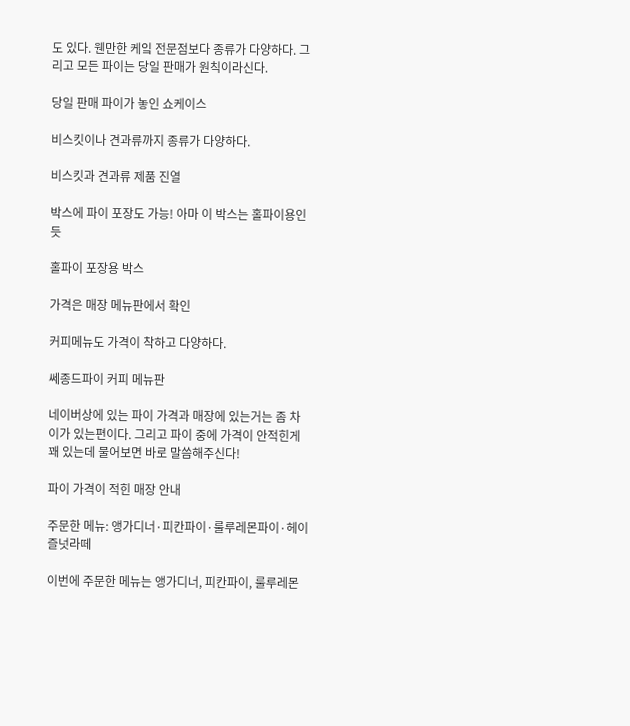도 있다. 웬만한 케잌 전문점보다 종류가 다양하다. 그리고 모든 파이는 당일 판매가 원칙이라신다.

당일 판매 파이가 놓인 쇼케이스

비스킷이나 견과류까지 종류가 다양하다.

비스킷과 견과류 제품 진열

박스에 파이 포장도 가능! 아마 이 박스는 홀파이용인듯

홀파이 포장용 박스

가격은 매장 메뉴판에서 확인

커피메뉴도 가격이 착하고 다양하다.

쎄종드파이 커피 메뉴판

네이버상에 있는 파이 가격과 매장에 있는거는 좀 차이가 있는편이다. 그리고 파이 중에 가격이 안적힌게 꽤 있는데 물어보면 바로 말씀해주신다!

파이 가격이 적힌 매장 안내

주문한 메뉴: 앵가디너·피칸파이·룰루레몬파이·헤이즐넛라떼

이번에 주문한 메뉴는 앵가디너, 피칸파이, 룰루레몬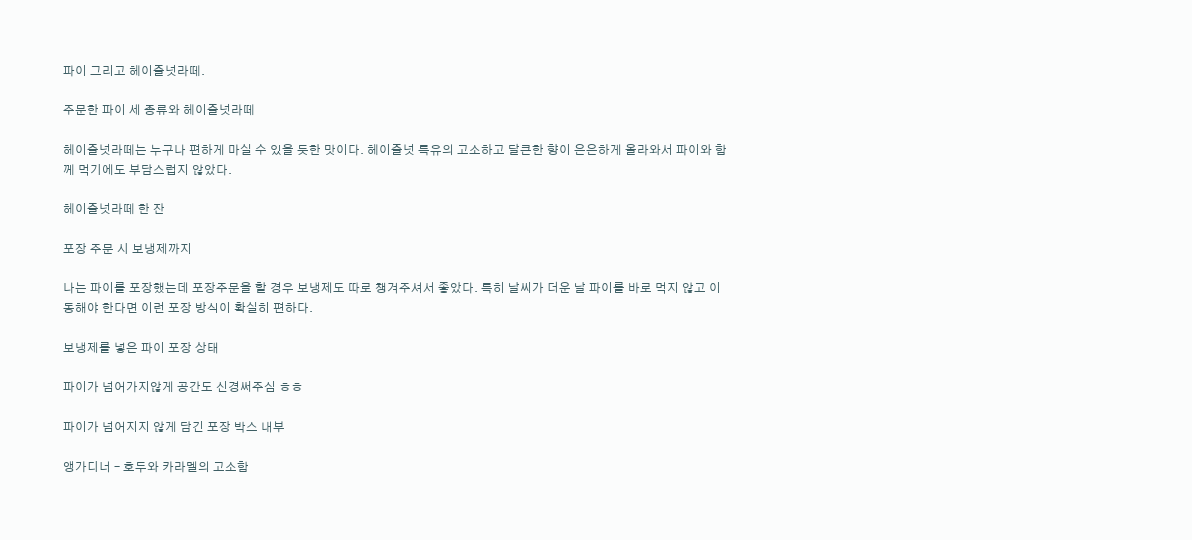파이 그리고 헤이즐넛라떼.

주문한 파이 세 종류와 헤이즐넛라떼

헤이즐넛라떼는 누구나 편하게 마실 수 있을 듯한 맛이다. 헤이즐넛 특유의 고소하고 달큰한 향이 은은하게 올라와서 파이와 함께 먹기에도 부담스럽지 않았다.

헤이즐넛라떼 한 잔

포장 주문 시 보냉제까지

나는 파이를 포장했는데 포장주문을 할 경우 보냉제도 따로 챙겨주셔서 좋았다. 특히 날씨가 더운 날 파이를 바로 먹지 않고 이동해야 한다면 이런 포장 방식이 확실히 편하다.

보냉제를 넣은 파이 포장 상태

파이가 넘어가지않게 공간도 신경써주심 ㅎㅎ

파이가 넘어지지 않게 담긴 포장 박스 내부

앵가디너 – 호두와 카라멜의 고소함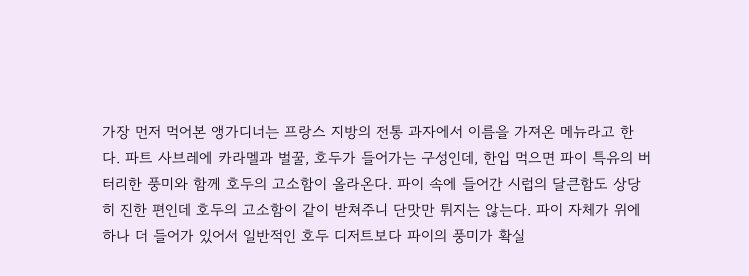가장 먼저 먹어본 앵가디너는 프랑스 지방의 전통 과자에서 이름을 가져온 메뉴라고 한다. 파트 사브레에 카라멜과 벌꿀, 호두가 들어가는 구성인데, 한입 먹으면 파이 특유의 버터리한 풍미와 함께 호두의 고소함이 올라온다. 파이 속에 들어간 시럽의 달큰함도 상당히 진한 편인데 호두의 고소함이 같이 받쳐주니 단맛만 튀지는 않는다. 파이 자체가 위에 하나 더 들어가 있어서 일반적인 호두 디저트보다 파이의 풍미가 확실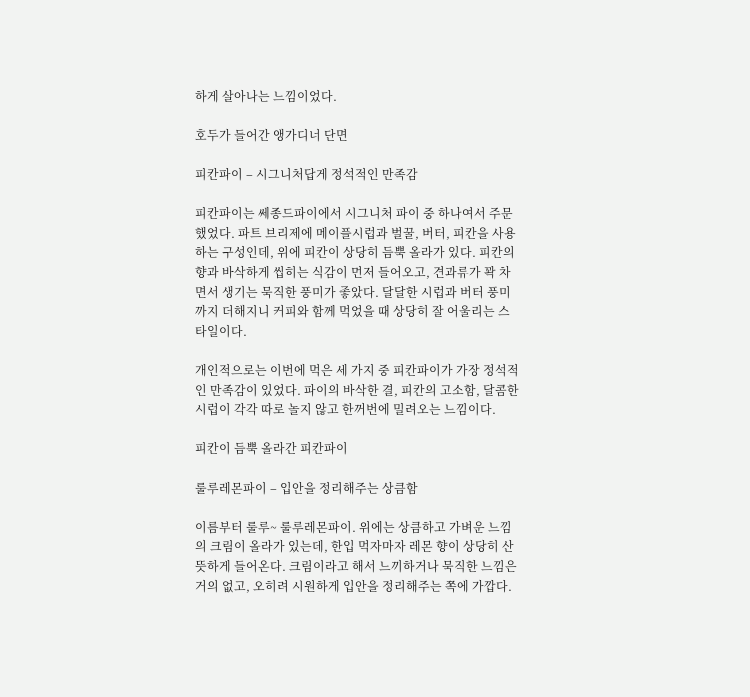하게 살아나는 느낌이었다.

호두가 들어간 앵가디너 단면

피칸파이 – 시그니처답게 정석적인 만족감

피칸파이는 쎄종드파이에서 시그니처 파이 중 하나여서 주문했었다. 파트 브리제에 메이플시럽과 벌꿀, 버터, 피칸을 사용하는 구성인데, 위에 피칸이 상당히 듬뿍 올라가 있다. 피칸의 향과 바삭하게 씹히는 식감이 먼저 들어오고, 견과류가 꽉 차면서 생기는 묵직한 풍미가 좋았다. 달달한 시럽과 버터 풍미까지 더해지니 커피와 함께 먹었을 때 상당히 잘 어울리는 스타일이다.

개인적으로는 이번에 먹은 세 가지 중 피칸파이가 가장 정석적인 만족감이 있었다. 파이의 바삭한 결, 피칸의 고소함, 달콤한 시럽이 각각 따로 놀지 않고 한꺼번에 밀려오는 느낌이다.

피칸이 듬뿍 올라간 피칸파이

룰루레몬파이 – 입안을 정리해주는 상큼함

이름부터 룰루~ 룰루레몬파이. 위에는 상큼하고 가벼운 느낌의 크림이 올라가 있는데, 한입 먹자마자 레몬 향이 상당히 산뜻하게 들어온다. 크림이라고 해서 느끼하거나 묵직한 느낌은 거의 없고, 오히려 시원하게 입안을 정리해주는 쪽에 가깝다.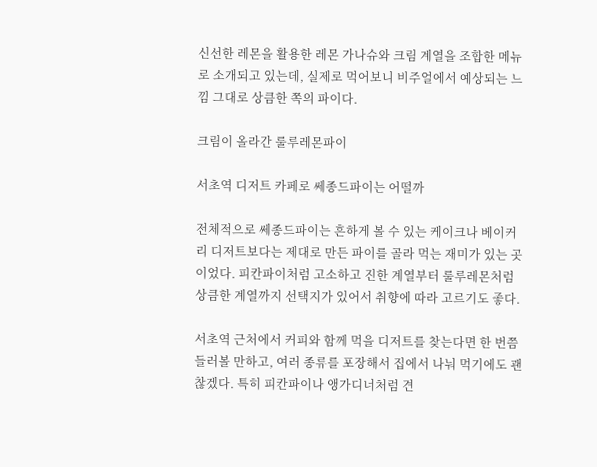신선한 레몬을 활용한 레몬 가나슈와 크림 계열을 조합한 메뉴로 소개되고 있는데, 실제로 먹어보니 비주얼에서 예상되는 느낌 그대로 상큼한 쪽의 파이다.

크림이 올라간 룰루레몬파이

서초역 디저트 카페로 쎄종드파이는 어떨까

전체적으로 쎄종드파이는 흔하게 볼 수 있는 케이크나 베이커리 디저트보다는 제대로 만든 파이를 골라 먹는 재미가 있는 곳이었다. 피칸파이처럼 고소하고 진한 계열부터 룰루레몬처럼 상큼한 계열까지 선택지가 있어서 취향에 따라 고르기도 좋다.

서초역 근처에서 커피와 함께 먹을 디저트를 찾는다면 한 번쯤 들러볼 만하고, 여러 종류를 포장해서 집에서 나눠 먹기에도 괜찮겠다. 특히 피칸파이나 앵가디너처럼 견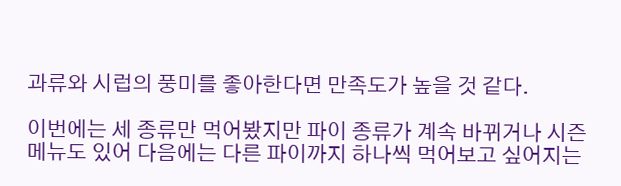과류와 시럽의 풍미를 좋아한다면 만족도가 높을 것 같다.

이번에는 세 종류만 먹어봤지만 파이 종류가 계속 바뀌거나 시즌 메뉴도 있어 다음에는 다른 파이까지 하나씩 먹어보고 싶어지는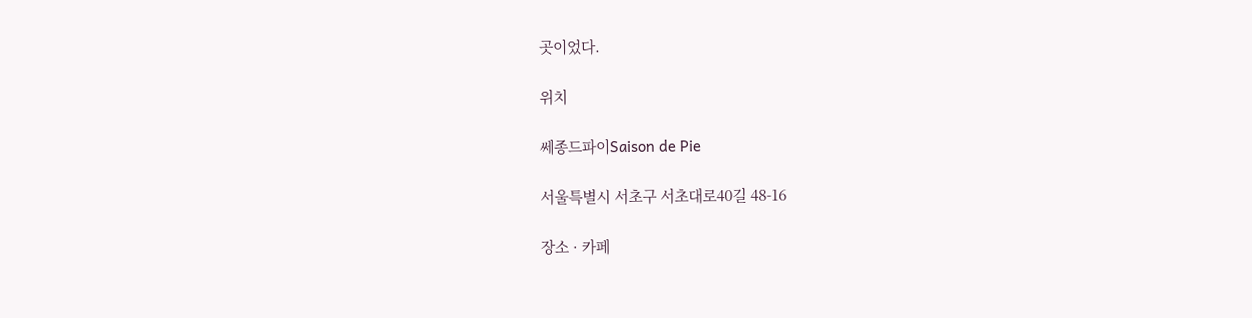곳이었다.

위치

쎄종드파이Saison de Pie

서울특별시 서초구 서초대로40길 48-16

장소 · 카페